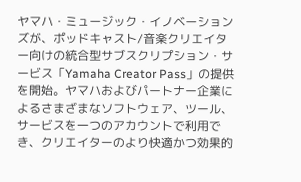ヤマハ・ミュージック・イノベーションズが、ポッドキャスト/音楽クリエイター向けの統合型サブスクリプション・サービス「Yamaha Creator Pass」の提供を開始。ヤマハおよびパートナー企業によるさまざまなソフトウェア、ツール、サービスを一つのアカウントで利用でき、クリエイターのより快適かつ効果的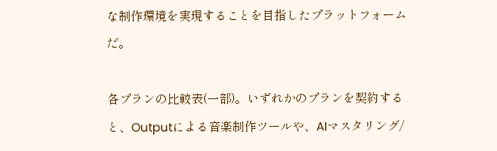な制作環境を実現することを目指したプラットフォームだ。

各プランの比較表(一部)。いずれかのプランを契約すると、Outputによる音楽制作ツールや、AIマスタリング/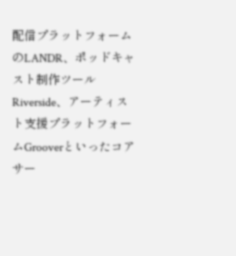配信プラットフォームのLANDR、ポッドキャスト制作ツールRiverside、アーティスト支援プラットフォームGrooverといったコアサー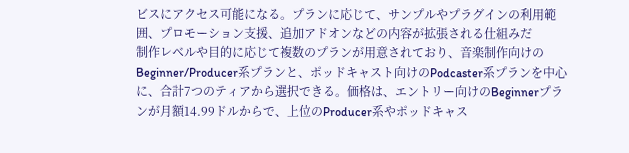ビスにアクセス可能になる。プランに応じて、サンプルやプラグインの利用範囲、プロモーション支援、追加アドオンなどの内容が拡張される仕組みだ
制作レベルや目的に応じて複数のプランが用意されており、音楽制作向けのBeginner/Producer系プランと、ポッドキャスト向けのPodcaster系プランを中心に、合計7つのティアから選択できる。価格は、エントリー向けのBeginnerプランが月額14.99ドルからで、上位のProducer系やポッドキャス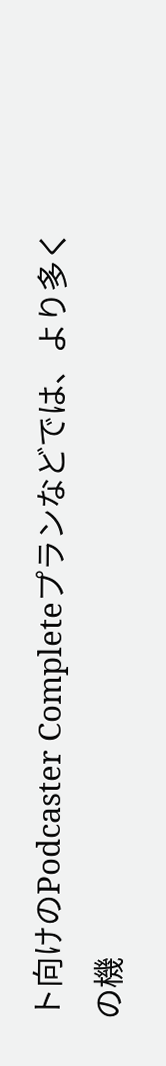ト向けのPodcaster Completeプランなどでは、より多くの機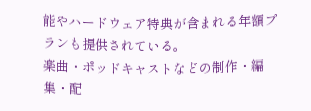能やハードウェア特典が含まれる年額プランも提供されている。
楽曲・ポッドキャストなどの制作・編集・配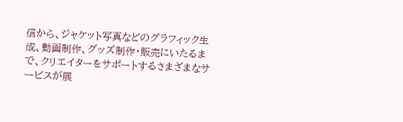信から、ジャケット写真などのグラフィック生成、動画制作、グッズ制作・販売にいたるまで、クリエイターをサポートするさまざまなサービスが展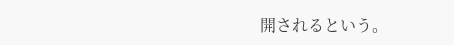開されるという。